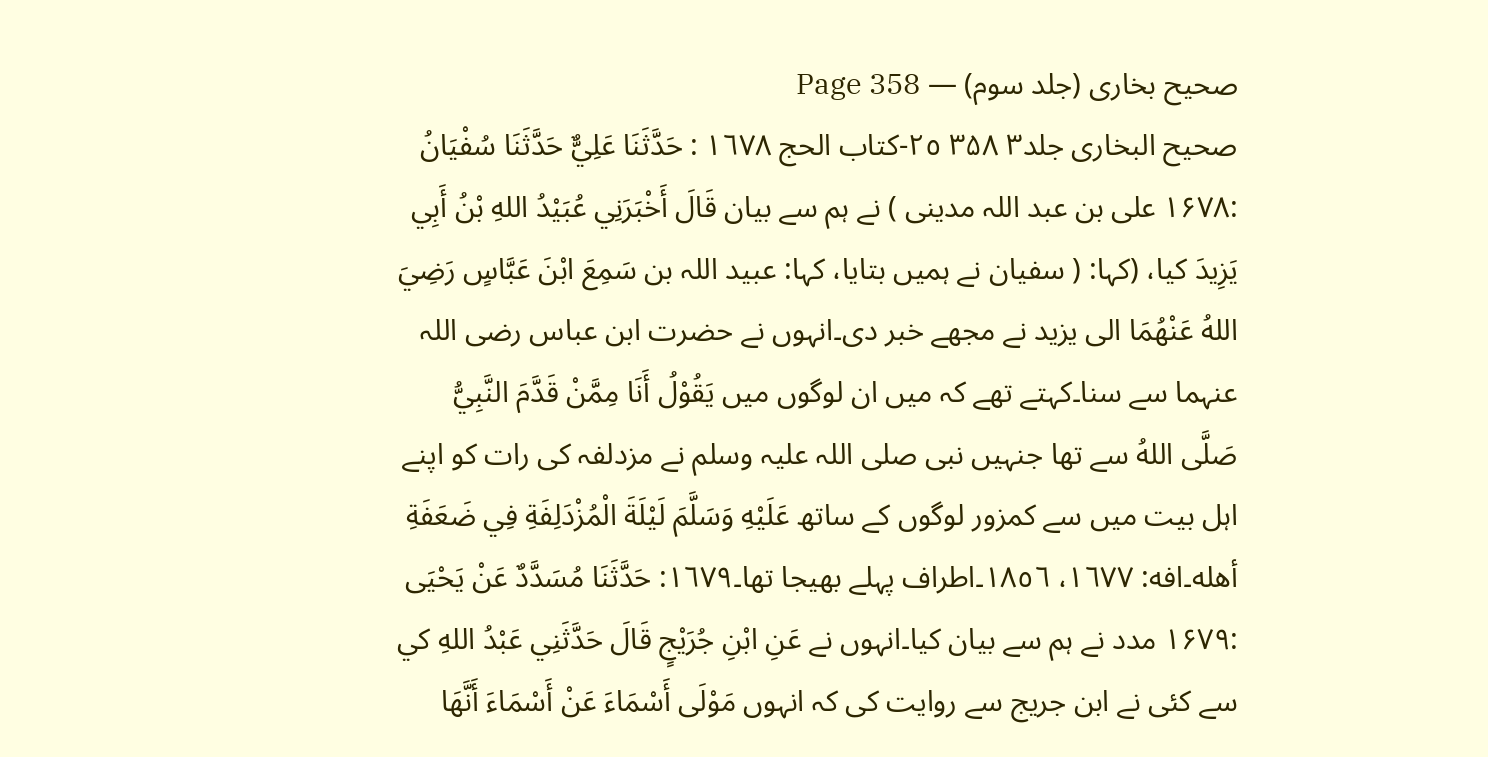صحیح بخاری (جلد سوم) — Page 358
صحيح البخاری جلد۳ ۳۵۸ ٢٥-كتاب الحج ١٦٧٨ : حَدَّثَنَا عَلِيٌّ حَدَّثَنَا سُفْيَانُ :۱۶۷۸ علی بن عبد اللہ مدینی ) نے ہم سے بیان قَالَ أَخْبَرَنِي عُبَيْدُ اللهِ بْنُ أَبِي يَزِيدَ کیا، (کہا: ( سفیان نے ہمیں بتایا، کہا: عبید اللہ بن سَمِعَ ابْنَ عَبَّاسٍ رَضِيَ اللهُ عَنْهُمَا الى يزيد نے مجھے خبر دی۔انہوں نے حضرت ابن عباس رضی اللہ عنہما سے سنا۔کہتے تھے کہ میں ان لوگوں میں يَقُوْلُ أَنَا مِمَّنْ قَدَّمَ النَّبِيُّ صَلَّى اللهُ سے تھا جنہیں نبی صلی اللہ علیہ وسلم نے مزدلفہ کی رات کو اپنے اہل بیت میں سے کمزور لوگوں کے ساتھ عَلَيْهِ وَسَلَّمَ لَيْلَةَ الْمُزْدَلِفَةِ فِي ضَعَفَةِ أهله۔افه: ١٦۷۷، ١٨٥٦۔اطراف پہلے بھیجا تھا۔١٦٧٩: حَدَّثَنَا مُسَدَّدٌ عَنْ يَحْيَى :۱۶۷۹ مدد نے ہم سے بیان کیا۔انہوں نے عَنِ ابْنِ جُرَيْجٍ قَالَ حَدَّثَنِي عَبْدُ اللهِ کي سے کئی نے ابن جریج سے روایت کی کہ انہوں مَوْلَى أَسْمَاءَ عَنْ أَسْمَاءَ أَنَّهَا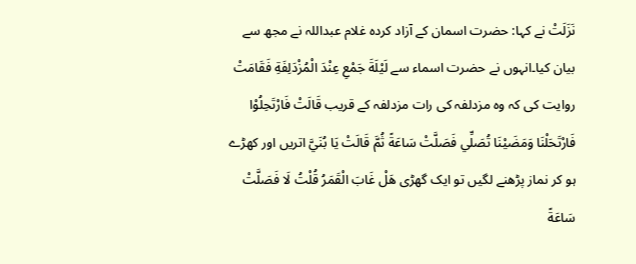نَزَلَتْ نے کہا: حضرت اسمان کے آزاد کردہ غلام عبداللہ نے مجھ سے بیان کیا۔انہوں نے حضرت اسماء سے لَيْلَةَ جَمْعِ عِنْدَ الْمُزْدَلِفَةِ فَقَامَتْ روایت کی کہ وہ مزدلفہ کی رات مزدلفہ کے قریب قَالَتْ فَارْتَحِلُوْا فَارْتَحَلْنَا وَمَضَيْنَا تُصَلِّي فَصَلَّتْ سَاعَةً ثُمَّ قَالَتْ يَا بُنَيَّ اتریں اور کھڑے ہو کر نماز پڑھنے لگیں تو ایک گھڑی هَلْ غَابَ الْقَمَرُ قُلْتُ لَا فَصَلَّتْ سَاعَةً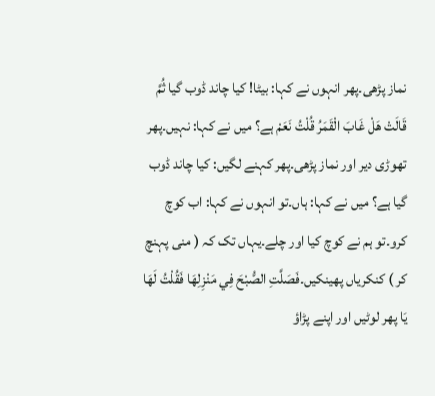نماز پڑھی۔پھر انہوں نے کہا: بیٹا! کیا چاند ڈوب گیا ثُمَّ قَالَتْ هَلْ غَابَ الْقَمَرُ قُلْتُ نَعَمْ ہے؟ میں نے کہا: نہیں۔پھر تھوڑی دیر اور نماز پڑھی۔پھر کہنے لگیں: کیا چاند ڈوب گیا ہے؟ میں نے کہا: ہاں۔تو انہوں نے کہا: اب کوچ کرو۔تو ہم نے کوچ کیا اور چلے۔یہاں تک کہ ( منی پہنچ کر ) کنکریاں پھینکیں۔فَصَلَّتِ الصُّبْحَ فِي مَنْزِلِهَا فَقُلْتُ لَهَا يَا پھر لوٹیں اور اپنے پڑاؤ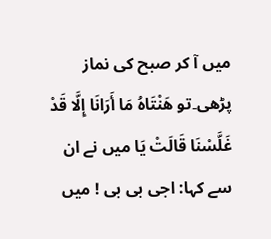میں آ کر صبح کی نماز پڑھی۔تو هَنْتَاهُ مَا أَرَانَا إِلَّا قَدْ غَلَّسْنَا قَالَتْ يَا میں نے ان سے کہا: اجی بی بی ! میں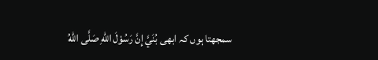سمجھتا ہوں کہ ابھی بُنَيَّ إِنَّ رَسُوْلَ اللهِ صَلَّى اللهُ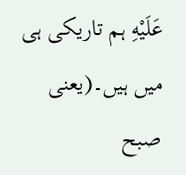عَلَيْهِ ہم تاریکی ہی میں ہیں۔(یعنی صبح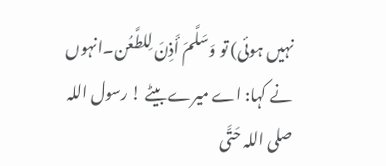نہیں ہوئی) تو وَسَلَّمَ أَذِنَ لِلطَّعُن۔انہوں نے کہا: اے میرے بیٹے ! رسول اللہ صلی اللہ حَتَّى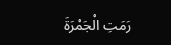رَمَتِ الْجَمْرَةَ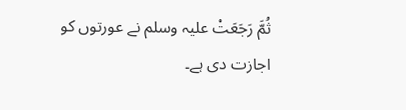ثُمَّ رَجَعَتْ علیہ وسلم نے عورتوں کو اجازت دی ہے۔